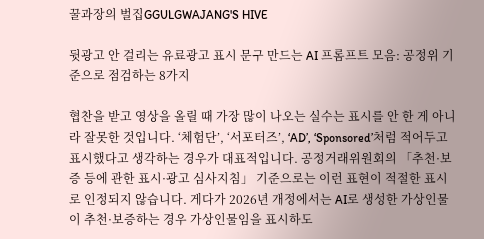꿀과장의 벌집GGULGWAJANG'S HIVE

뒷광고 안 걸리는 유료광고 표시 문구 만드는 AI 프롬프트 모음: 공정위 기준으로 점검하는 8가지

협찬을 받고 영상을 올릴 때 가장 많이 나오는 실수는 표시를 안 한 게 아니라 잘못한 것입니다. ‘체험단’, ‘서포터즈’, ‘AD’, ‘Sponsored’처럼 적어두고 표시했다고 생각하는 경우가 대표적입니다. 공정거래위원회의 「추천·보증 등에 관한 표시·광고 심사지침」 기준으로는 이런 표현이 적절한 표시로 인정되지 않습니다. 게다가 2026년 개정에서는 AI로 생성한 가상인물이 추천·보증하는 경우 가상인물임을 표시하도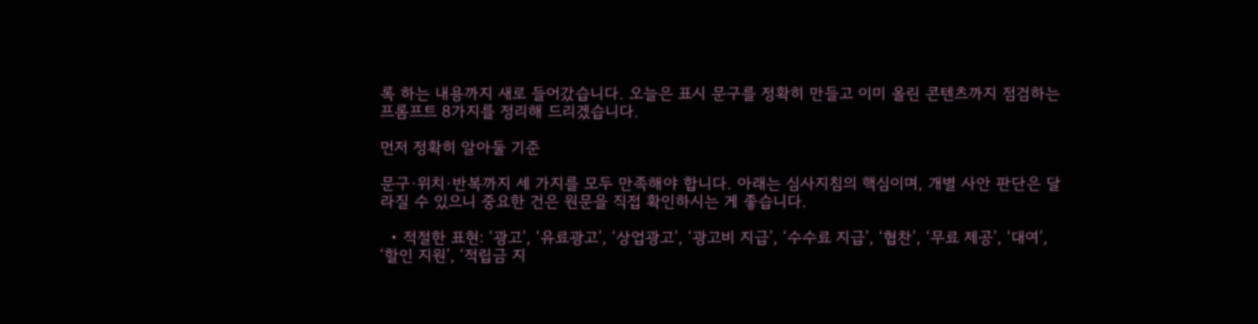록 하는 내용까지 새로 들어갔습니다. 오늘은 표시 문구를 정확히 만들고 이미 올린 콘텐츠까지 점검하는 프롬프트 8가지를 정리해 드리겠습니다.

먼저 정확히 알아둘 기준

문구·위치·반복까지 세 가지를 모두 만족해야 합니다. 아래는 심사지침의 핵심이며, 개별 사안 판단은 달라질 수 있으니 중요한 건은 원문을 직접 확인하시는 게 좋습니다.

  • 적절한 표현: ‘광고’, ‘유료광고’, ‘상업광고’, ‘광고비 지급’, ‘수수료 지급’, ‘협찬’, ‘무료 제공’, ‘대여’, ‘할인 지원’, ‘적립금 지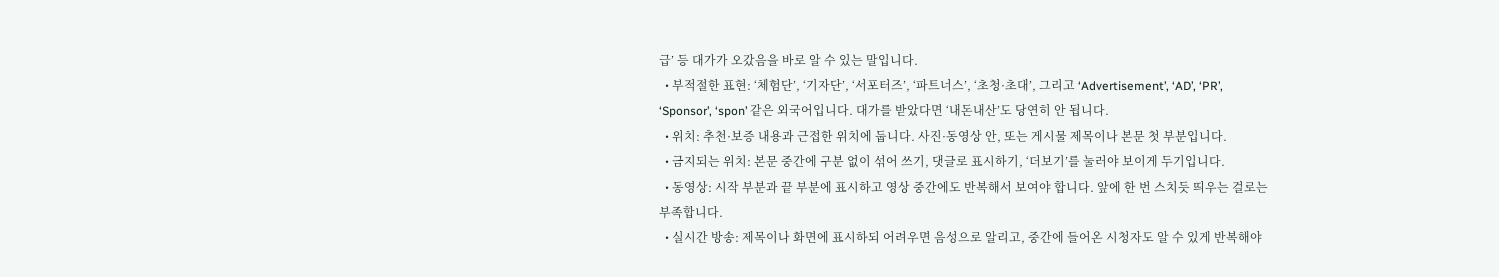급’ 등 대가가 오갔음을 바로 알 수 있는 말입니다.
  • 부적절한 표현: ‘체험단’, ‘기자단’, ‘서포터즈’, ‘파트너스’, ‘초청·초대’, 그리고 ‘Advertisement’, ‘AD’, ‘PR’, ‘Sponsor’, ‘spon’ 같은 외국어입니다. 대가를 받았다면 ‘내돈내산’도 당연히 안 됩니다.
  • 위치: 추천·보증 내용과 근접한 위치에 둡니다. 사진·동영상 안, 또는 게시물 제목이나 본문 첫 부분입니다.
  • 금지되는 위치: 본문 중간에 구분 없이 섞어 쓰기, 댓글로 표시하기, ‘더보기’를 눌러야 보이게 두기입니다.
  • 동영상: 시작 부분과 끝 부분에 표시하고 영상 중간에도 반복해서 보여야 합니다. 앞에 한 번 스치듯 띄우는 걸로는 부족합니다.
  • 실시간 방송: 제목이나 화면에 표시하되 어려우면 음성으로 알리고, 중간에 들어온 시청자도 알 수 있게 반복해야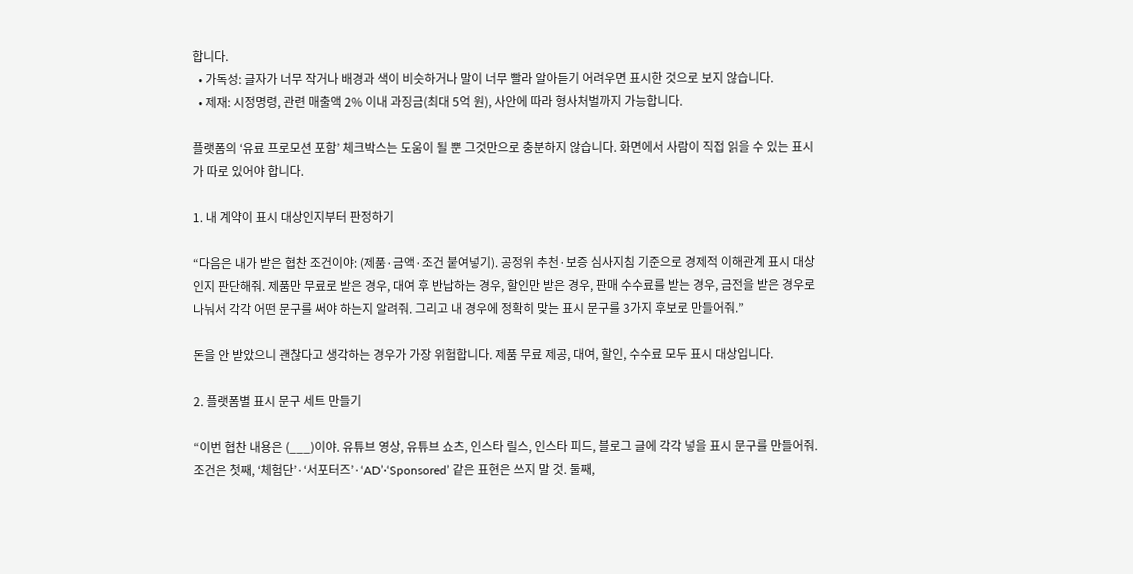합니다.
  • 가독성: 글자가 너무 작거나 배경과 색이 비슷하거나 말이 너무 빨라 알아듣기 어려우면 표시한 것으로 보지 않습니다.
  • 제재: 시정명령, 관련 매출액 2% 이내 과징금(최대 5억 원), 사안에 따라 형사처벌까지 가능합니다.

플랫폼의 ‘유료 프로모션 포함’ 체크박스는 도움이 될 뿐 그것만으로 충분하지 않습니다. 화면에서 사람이 직접 읽을 수 있는 표시가 따로 있어야 합니다.

1. 내 계약이 표시 대상인지부터 판정하기

“다음은 내가 받은 협찬 조건이야: (제품·금액·조건 붙여넣기). 공정위 추천·보증 심사지침 기준으로 경제적 이해관계 표시 대상인지 판단해줘. 제품만 무료로 받은 경우, 대여 후 반납하는 경우, 할인만 받은 경우, 판매 수수료를 받는 경우, 금전을 받은 경우로 나눠서 각각 어떤 문구를 써야 하는지 알려줘. 그리고 내 경우에 정확히 맞는 표시 문구를 3가지 후보로 만들어줘.”

돈을 안 받았으니 괜찮다고 생각하는 경우가 가장 위험합니다. 제품 무료 제공, 대여, 할인, 수수료 모두 표시 대상입니다.

2. 플랫폼별 표시 문구 세트 만들기

“이번 협찬 내용은 (___)이야. 유튜브 영상, 유튜브 쇼츠, 인스타 릴스, 인스타 피드, 블로그 글에 각각 넣을 표시 문구를 만들어줘. 조건은 첫째, ‘체험단’·‘서포터즈’·‘AD’·‘Sponsored’ 같은 표현은 쓰지 말 것. 둘째,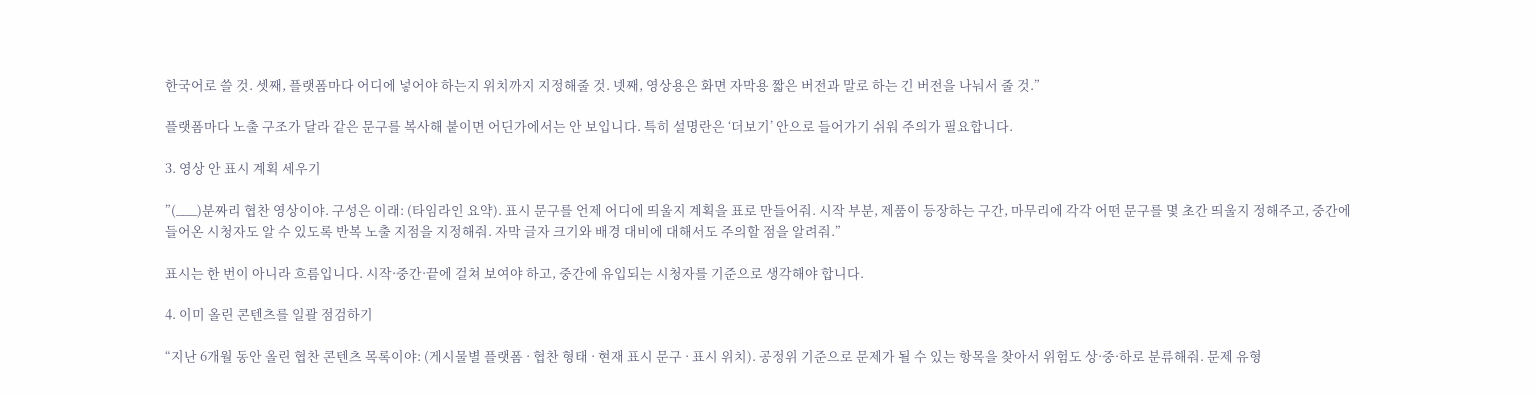한국어로 쓸 것. 셋째, 플랫폼마다 어디에 넣어야 하는지 위치까지 지정해줄 것. 넷째, 영상용은 화면 자막용 짧은 버전과 말로 하는 긴 버전을 나눠서 줄 것.”

플랫폼마다 노출 구조가 달라 같은 문구를 복사해 붙이면 어딘가에서는 안 보입니다. 특히 설명란은 ‘더보기’ 안으로 들어가기 쉬워 주의가 필요합니다.

3. 영상 안 표시 계획 세우기

”(___)분짜리 협찬 영상이야. 구성은 이래: (타임라인 요약). 표시 문구를 언제 어디에 띄울지 계획을 표로 만들어줘. 시작 부분, 제품이 등장하는 구간, 마무리에 각각 어떤 문구를 몇 초간 띄울지 정해주고, 중간에 들어온 시청자도 알 수 있도록 반복 노출 지점을 지정해줘. 자막 글자 크기와 배경 대비에 대해서도 주의할 점을 알려줘.”

표시는 한 번이 아니라 흐름입니다. 시작·중간·끝에 걸쳐 보여야 하고, 중간에 유입되는 시청자를 기준으로 생각해야 합니다.

4. 이미 올린 콘텐츠를 일괄 점검하기

“지난 6개월 동안 올린 협찬 콘텐츠 목록이야: (게시물별 플랫폼 · 협찬 형태 · 현재 표시 문구 · 표시 위치). 공정위 기준으로 문제가 될 수 있는 항목을 찾아서 위험도 상·중·하로 분류해줘. 문제 유형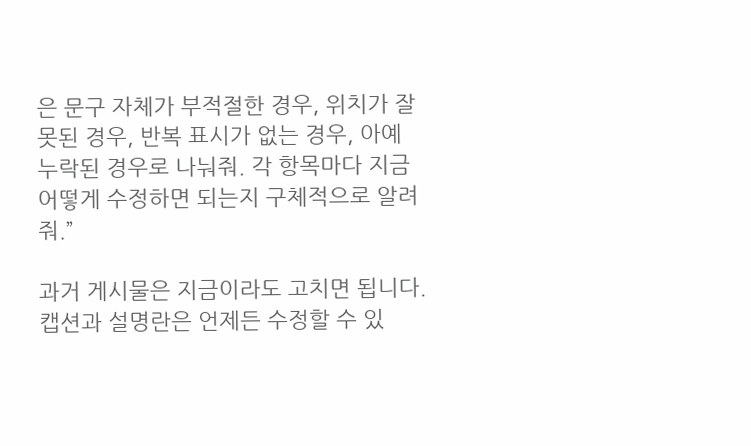은 문구 자체가 부적절한 경우, 위치가 잘못된 경우, 반복 표시가 없는 경우, 아예 누락된 경우로 나눠줘. 각 항목마다 지금 어떻게 수정하면 되는지 구체적으로 알려줘.”

과거 게시물은 지금이라도 고치면 됩니다. 캡션과 설명란은 언제든 수정할 수 있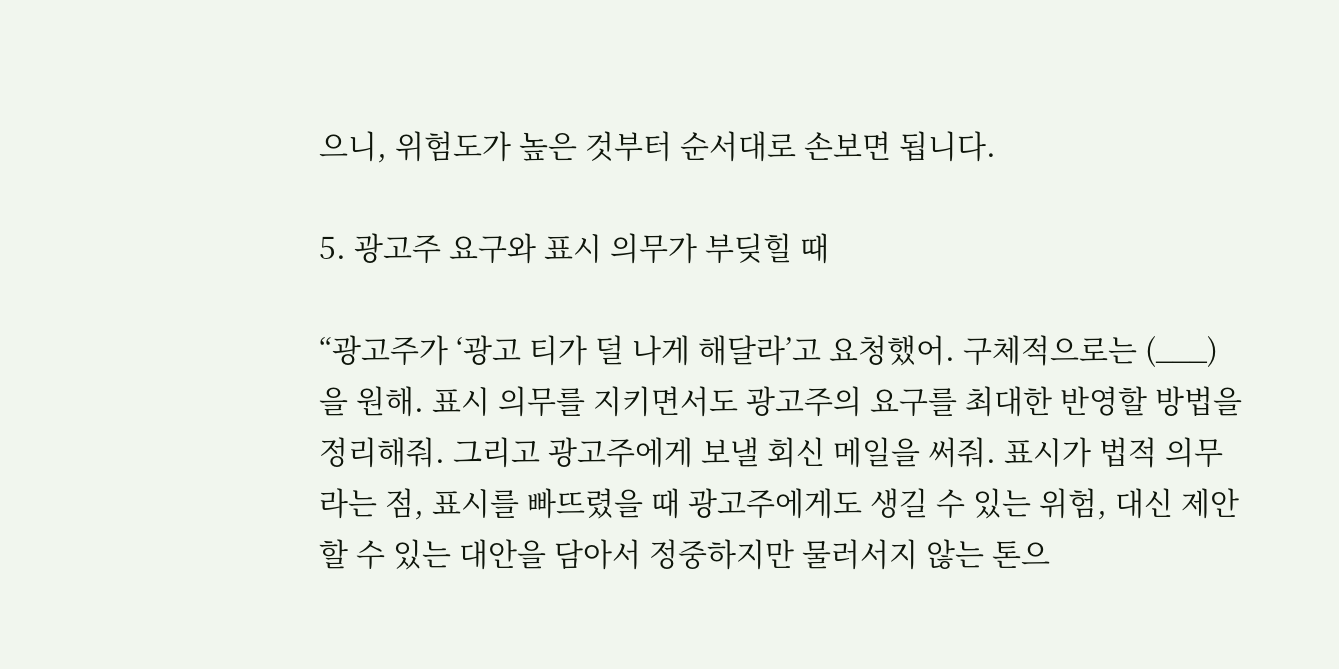으니, 위험도가 높은 것부터 순서대로 손보면 됩니다.

5. 광고주 요구와 표시 의무가 부딪힐 때

“광고주가 ‘광고 티가 덜 나게 해달라’고 요청했어. 구체적으로는 (___)을 원해. 표시 의무를 지키면서도 광고주의 요구를 최대한 반영할 방법을 정리해줘. 그리고 광고주에게 보낼 회신 메일을 써줘. 표시가 법적 의무라는 점, 표시를 빠뜨렸을 때 광고주에게도 생길 수 있는 위험, 대신 제안할 수 있는 대안을 담아서 정중하지만 물러서지 않는 톤으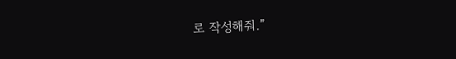로 작성해줘.”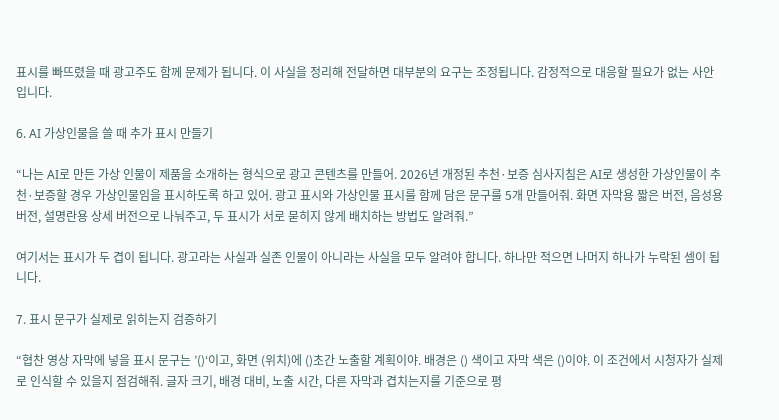표시를 빠뜨렸을 때 광고주도 함께 문제가 됩니다. 이 사실을 정리해 전달하면 대부분의 요구는 조정됩니다. 감정적으로 대응할 필요가 없는 사안입니다.

6. AI 가상인물을 쓸 때 추가 표시 만들기

“나는 AI로 만든 가상 인물이 제품을 소개하는 형식으로 광고 콘텐츠를 만들어. 2026년 개정된 추천·보증 심사지침은 AI로 생성한 가상인물이 추천·보증할 경우 가상인물임을 표시하도록 하고 있어. 광고 표시와 가상인물 표시를 함께 담은 문구를 5개 만들어줘. 화면 자막용 짧은 버전, 음성용 버전, 설명란용 상세 버전으로 나눠주고, 두 표시가 서로 묻히지 않게 배치하는 방법도 알려줘.”

여기서는 표시가 두 겹이 됩니다. 광고라는 사실과 실존 인물이 아니라는 사실을 모두 알려야 합니다. 하나만 적으면 나머지 하나가 누락된 셈이 됩니다.

7. 표시 문구가 실제로 읽히는지 검증하기

“협찬 영상 자막에 넣을 표시 문구는 ’()‘이고, 화면 (위치)에 ()초간 노출할 계획이야. 배경은 () 색이고 자막 색은 ()이야. 이 조건에서 시청자가 실제로 인식할 수 있을지 점검해줘. 글자 크기, 배경 대비, 노출 시간, 다른 자막과 겹치는지를 기준으로 평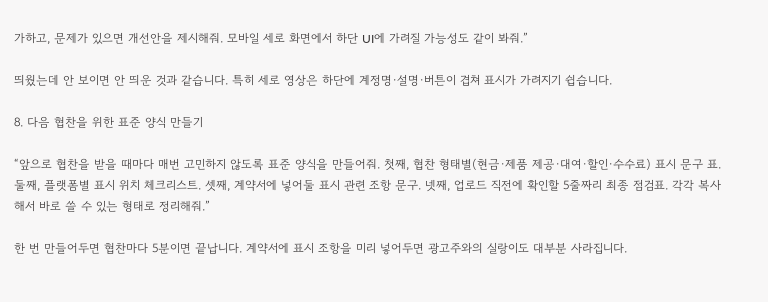가하고, 문제가 있으면 개선안을 제시해줘. 모바일 세로 화면에서 하단 UI에 가려질 가능성도 같이 봐줘.”

띄웠는데 안 보이면 안 띄운 것과 같습니다. 특히 세로 영상은 하단에 계정명·설명·버튼이 겹쳐 표시가 가려지기 쉽습니다.

8. 다음 협찬을 위한 표준 양식 만들기

“앞으로 협찬을 받을 때마다 매번 고민하지 않도록 표준 양식을 만들어줘. 첫째, 협찬 형태별(현금·제품 제공·대여·할인·수수료) 표시 문구 표. 둘째, 플랫폼별 표시 위치 체크리스트. 셋째, 계약서에 넣어둘 표시 관련 조항 문구. 넷째, 업로드 직전에 확인할 5줄짜리 최종 점검표. 각각 복사해서 바로 쓸 수 있는 형태로 정리해줘.”

한 번 만들어두면 협찬마다 5분이면 끝납니다. 계약서에 표시 조항을 미리 넣어두면 광고주와의 실랑이도 대부분 사라집니다.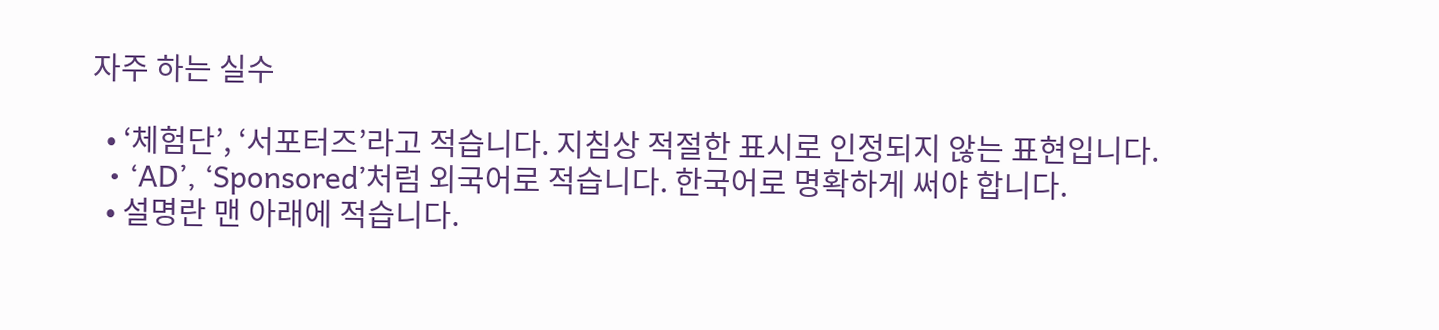자주 하는 실수

  • ‘체험단’, ‘서포터즈’라고 적습니다. 지침상 적절한 표시로 인정되지 않는 표현입니다.
  • ‘AD’, ‘Sponsored’처럼 외국어로 적습니다. 한국어로 명확하게 써야 합니다.
  • 설명란 맨 아래에 적습니다.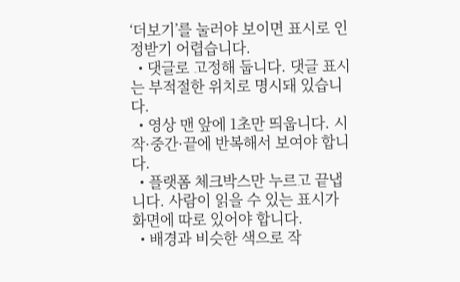‘더보기’를 눌러야 보이면 표시로 인정받기 어렵습니다.
  • 댓글로 고정해 둡니다. 댓글 표시는 부적절한 위치로 명시돼 있습니다.
  • 영상 맨 앞에 1초만 띄웁니다. 시작·중간·끝에 반복해서 보여야 합니다.
  • 플랫폼 체크박스만 누르고 끝냅니다. 사람이 읽을 수 있는 표시가 화면에 따로 있어야 합니다.
  • 배경과 비슷한 색으로 작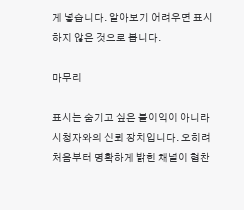게 넣습니다. 알아보기 어려우면 표시하지 않은 것으로 봅니다.

마무리

표시는 숨기고 싶은 불이익이 아니라 시청자와의 신뢰 장치입니다. 오히려 처음부터 명확하게 밝힌 채널이 협찬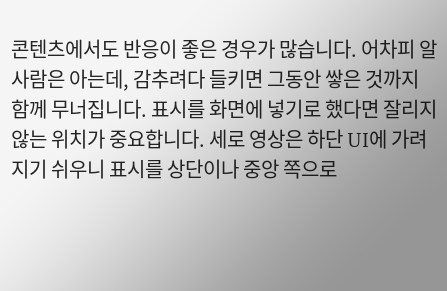콘텐츠에서도 반응이 좋은 경우가 많습니다. 어차피 알 사람은 아는데, 감추려다 들키면 그동안 쌓은 것까지 함께 무너집니다. 표시를 화면에 넣기로 했다면 잘리지 않는 위치가 중요합니다. 세로 영상은 하단 UI에 가려지기 쉬우니 표시를 상단이나 중앙 쪽으로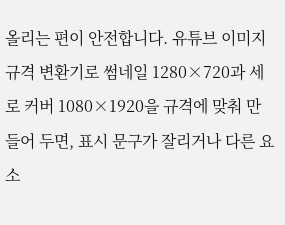올리는 편이 안전합니다. 유튜브 이미지 규격 변환기로 썸네일 1280×720과 세로 커버 1080×1920을 규격에 맞춰 만들어 두면, 표시 문구가 잘리거나 다른 요소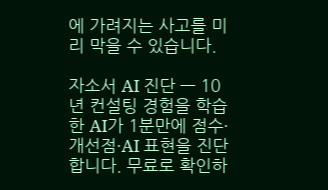에 가려지는 사고를 미리 막을 수 있습니다.

자소서 AI 진단 — 10년 컨설팅 경험을 학습한 AI가 1분만에 점수·개선점·AI 표현을 진단합니다. 무료로 확인하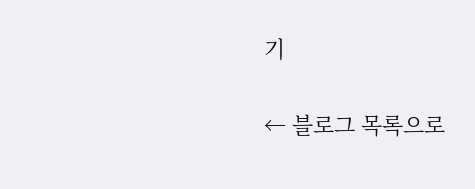기

← 블로그 목록으로